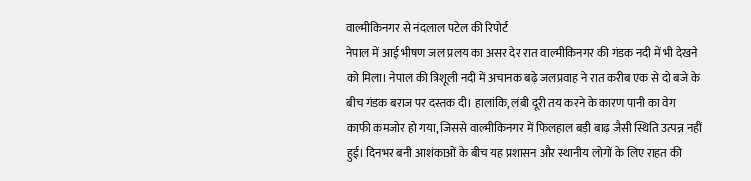वाल्मीकिनगर से नंदलाल पटेल की रिपोर्ट
नेपाल में आई भीषण जल प्रलय का असर देर रात वाल्मीकिनगर की गंडक नदी में भी देखने को मिला। नेपाल की त्रिशूली नदी में अचानक बढ़े जलप्रवाह ने रात करीब एक से दो बजे के बीच गंडक बराज पर दस्तक दी। हालांकि, लंबी दूरी तय करने के कारण पानी का वेग काफी कमजोर हो गया, जिससे वाल्मीकिनगर में फिलहाल बड़ी बाढ़ जैसी स्थिति उत्पन्न नहीं हुई। दिनभर बनी आशंकाओं के बीच यह प्रशासन और स्थानीय लोगों के लिए राहत की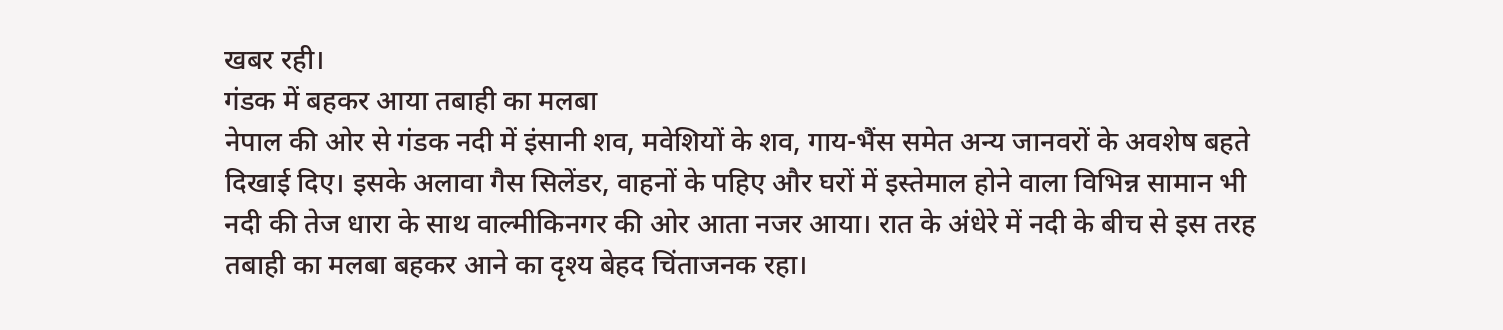खबर रही।
गंडक में बहकर आया तबाही का मलबा
नेपाल की ओर से गंडक नदी में इंसानी शव, मवेशियों के शव, गाय-भैंस समेत अन्य जानवरों के अवशेष बहते दिखाई दिए। इसके अलावा गैस सिलेंडर, वाहनों के पहिए और घरों में इस्तेमाल होने वाला विभिन्न सामान भी नदी की तेज धारा के साथ वाल्मीकिनगर की ओर आता नजर आया। रात के अंधेरे में नदी के बीच से इस तरह तबाही का मलबा बहकर आने का दृश्य बेहद चिंताजनक रहा।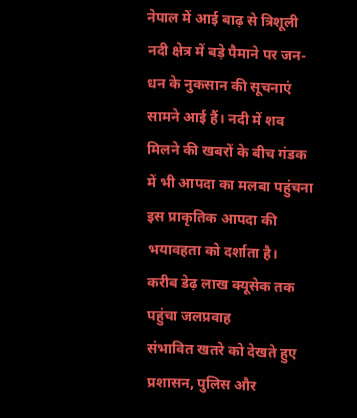नेपाल में आई बाढ़ से त्रिशूली नदी क्षेत्र में बड़े पैमाने पर जन-धन के नुकसान की सूचनाएं सामने आई हैं। नदी में शव मिलने की खबरों के बीच गंडक में भी आपदा का मलबा पहुंचना इस प्राकृतिक आपदा की भयावहता को दर्शाता है।
करीब डेढ़ लाख क्यूसेक तक पहुंचा जलप्रवाह
संभावित खतरे को देखते हुए प्रशासन, पुलिस और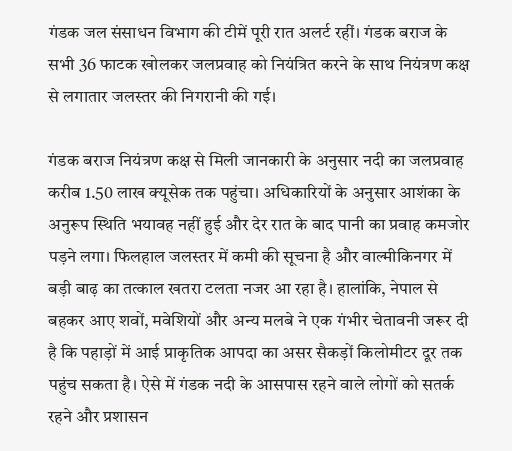गंडक जल संसाधन विभाग की टीमें पूरी रात अलर्ट रहीं। गंडक बराज के सभी 36 फाटक खोलकर जलप्रवाह को नियंत्रित करने के साथ नियंत्रण कक्ष से लगातार जलस्तर की निगरानी की गई।

गंडक बराज नियंत्रण कक्ष से मिली जानकारी के अनुसार नदी का जलप्रवाह करीब 1.50 लाख क्यूसेक तक पहुंचा। अधिकारियों के अनुसार आशंका के अनुरूप स्थिति भयावह नहीं हुई और देर रात के बाद पानी का प्रवाह कमजोर पड़ने लगा। फिलहाल जलस्तर में कमी की सूचना है और वाल्मीकिनगर में बड़ी बाढ़ का तत्काल खतरा टलता नजर आ रहा है। हालांकि, नेपाल से बहकर आए शवों, मवेशियों और अन्य मलबे ने एक गंभीर चेतावनी जरूर दी है कि पहाड़ों में आई प्राकृतिक आपदा का असर सैकड़ों किलोमीटर दूर तक पहुंच सकता है। ऐसे में गंडक नदी के आसपास रहने वाले लोगों को सतर्क रहने और प्रशासन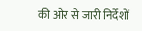की ओर से जारी निर्देशों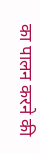का पालन करने की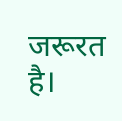जरूरत है।